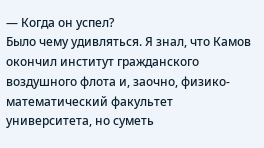— Когда он успел?
Было чему удивляться. Я знал, что Камов окончил институт гражданского воздушного флота и, заочно, физико-математический факультет университета, но суметь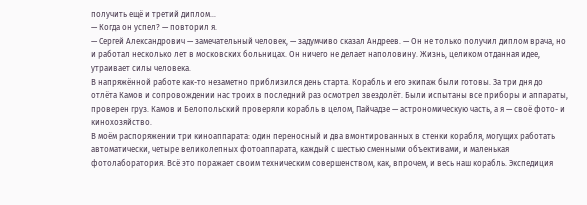получить ещё и третий диплом…
— Когда он успел? — повторил я.
— Сергей Александрович — замечательный человек, — задумчиво сказал Андреев. — Он не только получил диплом врача, но и работал несколько лет в московских больницах. Он ничего не делает наполовину. Жизнь, целиком отданная идее, утраивает силы человека.
В напряжённой работе как-то незаметно приблизился день старта. Корабль и его экипаж были готовы. За три дня до отлёта Камов и сопровождении нас троих в последний раз осмотрел звездолёт. Были испытаны все приборы и аппараты, проверен груз. Камов и Белопольский проверяли корабль в целом, Пайчадзе — астрономическую часть, а я — своё фото- и кинохозяйство.
В моём распоряжении три киноаппарата: один переносный и два вмонтированных в стенки корабля, могущих работать автоматически, четыре великолепных фотоаппарата, каждый с шестью сменными объективами, и маленькая фотолаборатория. Всё это поражает своим техническим совершенством, как, впрочем, и весь наш корабль. Экспедиция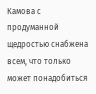Камова с продуманной щедростью снабжена всем, что только может понадобиться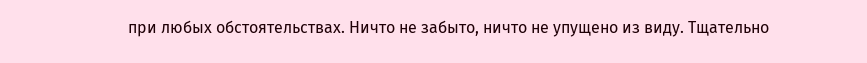при любых обстоятельствах. Ничто не забыто, ничто не упущено из виду. Тщательно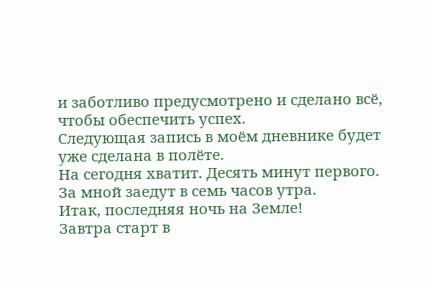и заботливо предусмотрено и сделано всё, чтобы обеспечить успех.
Следующая запись в моём дневнике будет уже сделана в полёте.
На сегодня хватит. Десять минут первого.
За мной заедут в семь часов утра.
Итак, последняя ночь на Земле!
Завтра старт в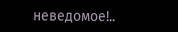неведомое!..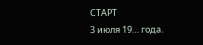СТАРТ
3 июля 19… года.